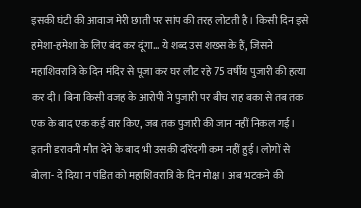इसकी घंटी की आवाज मेरी छाती पर सांप की तरह लोटती है। किसी दिन इसे हमेशा-हमेशा के लिए बंद कर दूंगा… ये शब्द उस शख्स के हैं, जिसने महाशिवरात्रि के दिन मंदिर से पूजा कर घर लौट रहे 75 वर्षीय पुजारी की हत्या कर दी। बिना किसी वजह के आरोपी ने पुजारी पर बीच राह बका से तब तक एक के बाद एक कई वार किए, जब तक पुजारी की जान नहीं निकल गई। इतनी डरावनी मौत देने के बाद भी उसकी दरिंदगी कम नहीं हुई। लोगों से बोला- दे दिया न पंडित को महाशिवरात्रि के दिन मोक्ष। अब भटकने की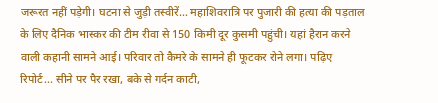जरूरत नहीं पड़ेगी। घटना से जुड़ी तस्वीरें… महाशिवरात्रि पर पुजारी की हत्या की पड़ताल के लिए दैनिक भास्कर की टीम रीवा से 150 किमी दूर कुसमी पहुंची। यहां हैरान करने वाली कहानी सामने आई। परिवार तो कैमरे के सामने ही फूटकर रोने लगा। पढ़िए रिपोर्ट… सीने पर पैर रखा, बके से गर्दन काटी,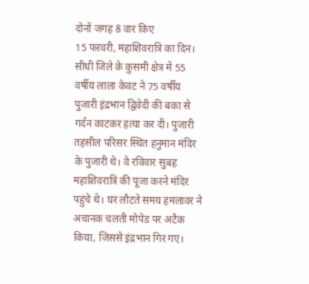दोनों जगह 8 वार किए
15 फरवरी, महाशिवरात्रि का दिन। सीधी जिले के कुसमी क्षेत्र में 55 वर्षीय लाला केवट ने 75 वर्षीय पुजारी इंद्रभान द्विवेदी की बका से गर्दन काटकर हत्या कर दी। पुजारी तहसील परिसर स्थित हनुमान मंदिर के पुजारी थे। वे रविवार सुबह महाशिवरात्रि की पूजा करने मंदिर पहुंचे थे। घर लौटते समय हमलावर ने अचानक चलती मोपेड पर अटैक किया, जिससे इंद्रभान गिर गए।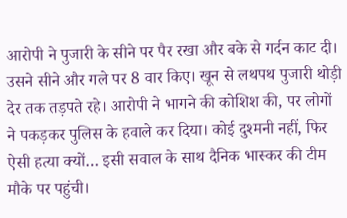आरोपी ने पुजारी के सीने पर पैर रखा और बके से गर्दन काट दी। उसने सीने और गले पर 8 वार किए। खून से लथपथ पुजारी थोड़ी देर तक तड़पते रहे। आरोपी ने भागने की कोशिश की, पर लोगों ने पकड़कर पुलिस के हवाले कर दिया। कोई दुश्मनी नहीं, फिर ऐसी हत्या क्यों… इसी सवाल के साथ दैनिक भास्कर की टीम मौके पर पहुंची।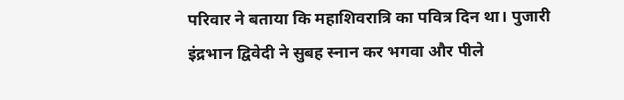परिवार ने बताया कि महाशिवरात्रि का पवित्र दिन था। पुजारी इंद्रभान द्विवेदी ने सुबह स्नान कर भगवा और पीले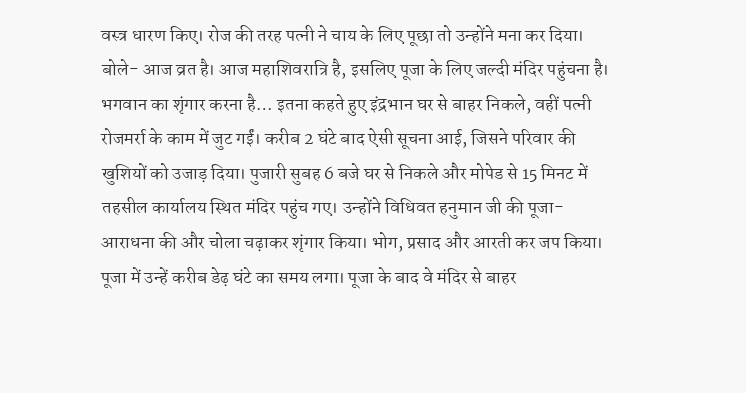वस्त्र धारण किए। रोज की तरह पत्नी ने चाय के लिए पूछा तो उन्होंने मना कर दिया। बोले- आज व्रत है। आज महाशिवरात्रि है, इसलिए पूजा के लिए जल्दी मंदिर पहुंचना है। भगवान का शृंगार करना है… इतना कहते हुए इंद्रभान घर से बाहर निकले, वहीं पत्नी रोजमर्रा के काम में जुट गईं। करीब 2 घंटे बाद ऐसी सूचना आई, जिसने परिवार की खुशियों को उजाड़ दिया। पुजारी सुबह 6 बजे घर से निकले और मोपेड से 15 मिनट में तहसील कार्यालय स्थित मंदिर पहुंच गए। उन्होंने विधिवत हनुमान जी की पूजा-आराधना की और चोला चढ़ाकर शृंगार किया। भोग, प्रसाद और आरती कर जप किया। पूजा में उन्हें करीब डेढ़ घंटे का समय लगा। पूजा के बाद वे मंदिर से बाहर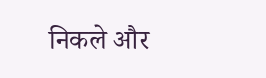निकले और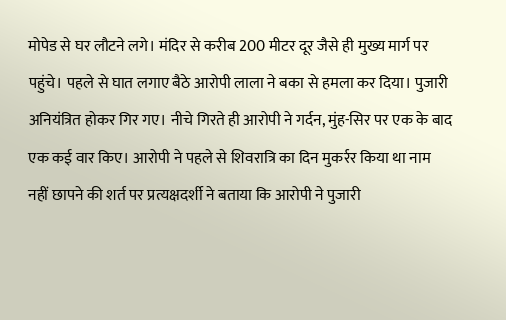मोपेड से घर लौटने लगे। मंदिर से करीब 200 मीटर दूर जैसे ही मुख्य मार्ग पर पहुंचे। पहले से घात लगाए बैठे आरोपी लाला ने बका से हमला कर दिया। पुजारी अनियंत्रित होकर गिर गए। नीचे गिरते ही आरोपी ने गर्दन, मुंह-सिर पर एक के बाद एक कई वार किए। आरोपी ने पहले से शिवरात्रि का दिन मुकर्रर किया था नाम नहीं छापने की शर्त पर प्रत्यक्षदर्शी ने बताया कि आरोपी ने पुजारी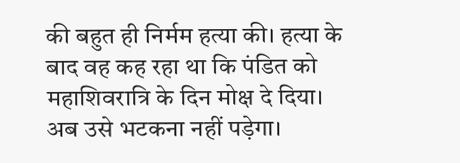की बहुत ही निर्मम हत्या की। हत्या के बाद वह कह रहा था कि पंडित को महाशिवरात्रि के दिन मोक्ष दे दिया। अब उसे भटकना नहीं पड़ेगा।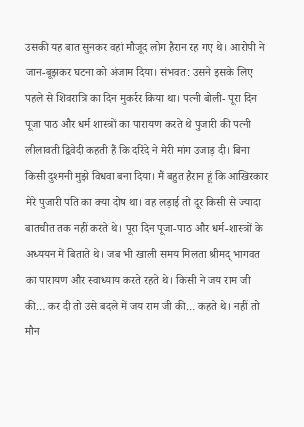उसकी यह बात सुनकर वहां मौजूद लोग हैरान रह गए थे। आरोपी ने जान-बूझकर घटना को अंजाम दिया। संभवत: उसने इसके लिए पहले से शिवरात्रि का दिन मुकर्रर किया था। पत्नी बोली- पूरा दिन पूजा पाठ और धर्म शास्त्रों का पारायण करते थे पुजारी की पत्नी लीलावती द्विवेदी कहती हैं कि दरिंदे ने मेरी मांग उजाड़ दी। बिना किसी दुश्मनी मुझे विधवा बना दिया। मैं बहुत हैरान हूं कि आखिरकार मेरे पुजारी पति का क्या दोष था। वह लड़ाई तो दूर किसी से ज्यादा बातचीत तक नहीं करते थे। पूरा दिन पूजा-पाठ और धर्म-शास्त्रों के अध्ययन में बिताते थे। जब भी खाली समय मिलता श्रीमद् भागवत का पारायण और स्वाध्याय करते रहते थे। किसी ने जय राम जी की… कर दी तो उसे बदले में जय राम जी की… कहते थे। नहीं तो मौन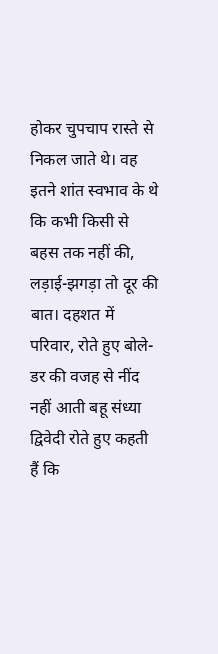होकर चुपचाप रास्ते से निकल जाते थे। वह इतने शांत स्वभाव के थे कि कभी किसी से बहस तक नहीं की, लड़ाई-झगड़ा तो दूर की बात। दहशत में परिवार, रोते हुए बोले- डर की वजह से नींद नहीं आती बहू संध्या द्विवेदी रोते हुए कहती हैं कि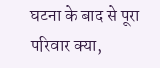घटना के बाद से पूरा परिवार क्या,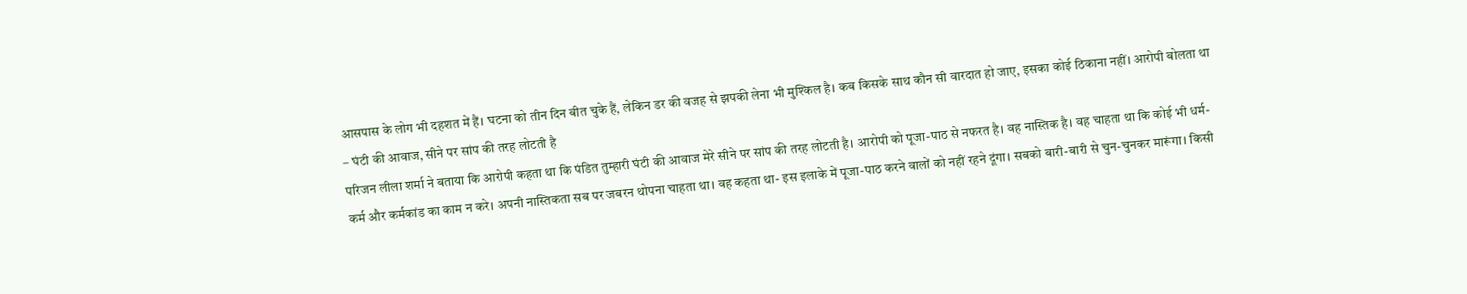आसपास के लोग भी दहशत में हैं। घटना को तीन दिन बीत चुके हैं, लेकिन डर की वजह से झपकी लेना भी मुश्किल है। कब किसके साथ कौन सी वारदात हो जाए, इसका कोई ठिकाना नहीं। आरोपी बोलता था – घंटी की आवाज, सीने पर सांप की तरह लोटती है
परिजन लीला शर्मा ने बताया कि आरोपी कहता था कि पंडित तुम्हारी घंटी की आवाज मेरे सीने पर सांप की तरह लोटती है। आरोपी को पूजा-पाठ से नफरत है। वह नास्तिक है। वह चाहता था कि कोई भी धर्म-कर्म और कर्मकांड का काम न करे। अपनी नास्तिकता सब पर जबरन थोपना चाहता था। वह कहता था- इस इलाके में पूजा-पाठ करने वालों को नहीं रहने दूंगा। सबको बारी-बारी से चुन-चुनकर मारूंगा। किसी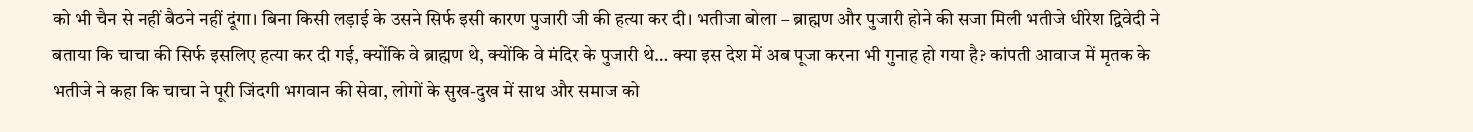को भी चैन से नहीं बैठने नहीं दूंगा। बिना किसी लड़ाई के उसने सिर्फ इसी कारण पुजारी जी की हत्या कर दी। भतीजा बोला – ब्राह्मण और पुजारी होने की सजा मिली भतीजे धीरेश द्विवेदी ने बताया कि चाचा की सिर्फ इसलिए हत्या कर दी गई, क्योंकि वे ब्राह्मण थे, क्योंकि वे मंदिर के पुजारी थे… क्या इस देश में अब पूजा करना भी गुनाह हो गया है? कांपती आवाज में मृतक के भतीजे ने कहा कि चाचा ने पूरी जिंदगी भगवान की सेवा, लोगों के सुख-दुख में साथ और समाज को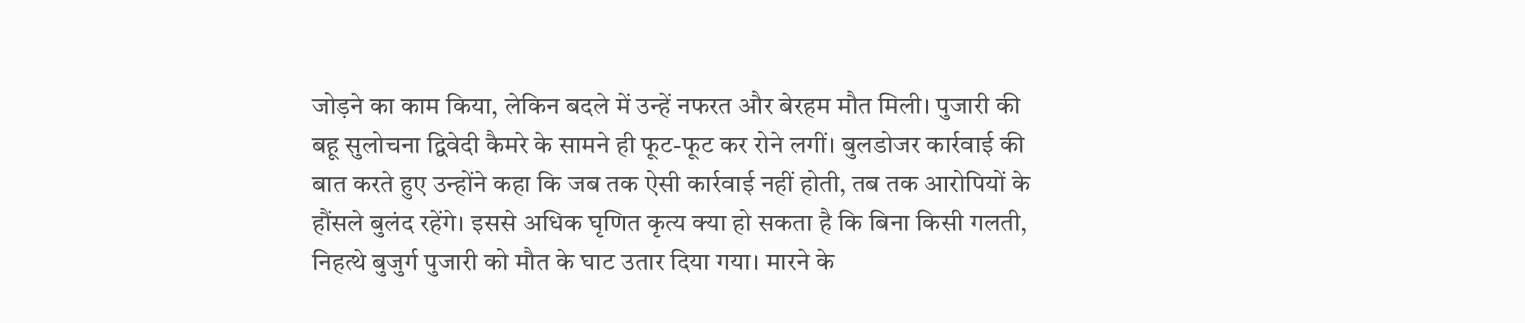जोड़ने का काम किया, लेकिन बदले में उन्हें नफरत और बेरहम मौत मिली। पुजारी की बहू सुलोचना द्विवेदी कैमरे के सामने ही फूट-फूट कर रोने लगीं। बुलडोजर कार्रवाई की बात करते हुए उन्होंने कहा कि जब तक ऐसी कार्रवाई नहीं होती, तब तक आरोपियों के हौंसले बुलंद रहेंगे। इससे अधिक घृणित कृत्य क्या हो सकता है कि बिना किसी गलती, निहत्थे बुजुर्ग पुजारी को मौत के घाट उतार दिया गया। मारने के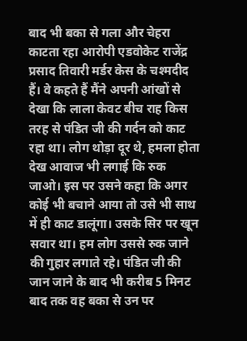बाद भी बका से गला और चेहरा काटता रहा आरोपी एडवोकेट राजेंद्र प्रसाद तिवारी मर्डर केस के चश्मदीद हैं। वे कहते हैं मैंने अपनी आंखों से देखा कि लाला केवट बीच राह किस तरह से पंडित जी की गर्दन को काट रहा था। लोग थोड़ा दूर थे, हमला होता देख आवाज भी लगाई कि रुक जाओ। इस पर उसने कहा कि अगर कोई भी बचाने आया तो उसे भी साथ में ही काट डालूंगा। उसके सिर पर खून सवार था। हम लोग उससे रुक जाने की गुहार लगाते रहे। पंडित जी की जान जाने के बाद भी करीब 5 मिनट बाद तक वह बका से उन पर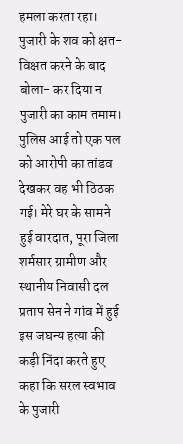हमला करता रहा। पुजारी के शव को क्षत-विक्षत करने के बाद बोला- कर दिया न पुजारी का काम तमाम। पुलिस आई तो एक पल को आरोपी का तांडव देखकर वह भी ठिठक गई। मेरे घर के सामने हुई वारदात, पूरा जिला शर्मसार ग्रामीण और स्थानीय निवासी दल प्रताप सेन ने गांव में हुई इस जघन्य हत्या की कड़ी निंदा करते हुए कहा कि सरल स्वभाव के पुजारी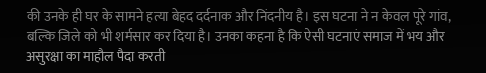की उनके ही घर के सामने हत्या बेहद दर्दनाक और निंदनीय है। इस घटना ने न केवल पूरे गांव, बल्कि जिले को भी शर्मसार कर दिया है। उनका कहना है कि ऐसी घटनाएं समाज में भय और असुरक्षा का माहौल पैदा करती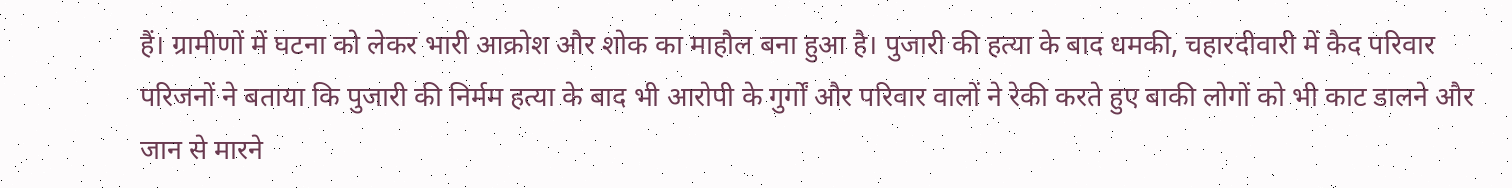हैं। ग्रामीणों में घटना को लेकर भारी आक्रोश और शोक का माहौल बना हुआ है। पुजारी की हत्या के बाद धमकी, चहारदीवारी में कैद परिवार परिजनों ने बताया कि पुजारी की निर्मम हत्या के बाद भी आरोपी के गुर्गों और परिवार वालों ने रेकी करते हुए बाकी लोगों को भी काट डालने और जान से मारने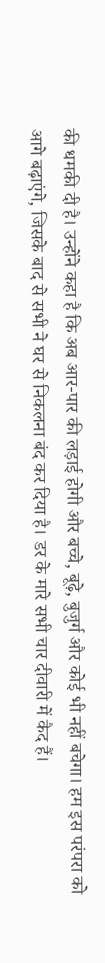की धमकी दी है। उन्होंने कहा है कि अब आर-पार की लड़ाई होगी और बच्चे, बूढ़े, बुजुर्ग और कोई भी नहीं बचेगा। हम इस परंपरा को आगे बढ़ाएंगे, जिसके बाद से सभी ने घर से निकलना बंद कर दिया है। डर के मारे सभी चार दीवारी में कैद हैं।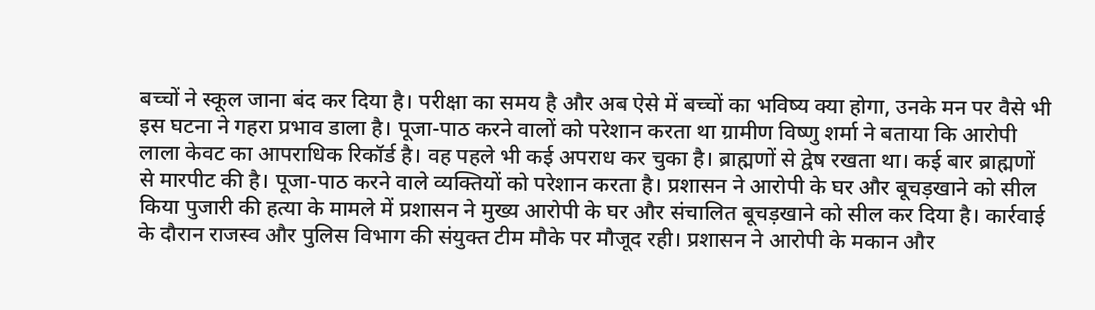बच्चों ने स्कूल जाना बंद कर दिया है। परीक्षा का समय है और अब ऐसे में बच्चों का भविष्य क्या होगा, उनके मन पर वैसे भी इस घटना ने गहरा प्रभाव डाला है। पूजा-पाठ करने वालों को परेशान करता था ग्रामीण विष्णु शर्मा ने बताया कि आरोपी लाला केवट का आपराधिक रिकॉर्ड है। वह पहले भी कई अपराध कर चुका है। ब्राह्मणों से द्वेष रखता था। कई बार ब्राह्मणों से मारपीट की है। पूजा-पाठ करने वाले व्यक्तियों को परेशान करता है। प्रशासन ने आरोपी के घर और बूचड़खाने को सील किया पुजारी की हत्या के मामले में प्रशासन ने मुख्य आरोपी के घर और संचालित बूचड़खाने को सील कर दिया है। कार्रवाई के दौरान राजस्व और पुलिस विभाग की संयुक्त टीम मौके पर मौजूद रही। प्रशासन ने आरोपी के मकान और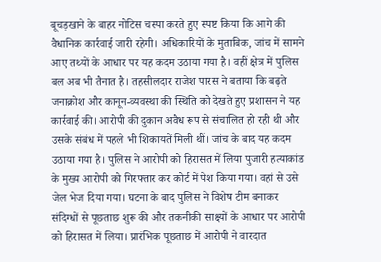बूचड़खाने के बाहर नोटिस चस्पा करते हुए स्पष्ट किया कि आगे की वैधानिक कार्रवाई जारी रहेगी। अधिकारियों के मुताबिक, जांच में सामने आए तथ्यों के आधार पर यह कदम उठाया गया है। वहीं क्षेत्र में पुलिस बल अब भी तैनात है। तहसीलदार राजेश पारस ने बताया कि बढ़ते जनाक्रोश और कानून-व्यवस्था की स्थिति को देखते हुए प्रशासन ने यह कार्रवाई की। आरोपी की दुकान अवैध रूप से संचालित हो रही थी और उसके संबंध में पहले भी शिकायतें मिली थीं। जांच के बाद यह कदम उठाया गया है। पुलिस ने आरोपी को हिरासत में लिया पुजारी हत्याकांड के मुख्य आरोपी को गिरफ्तार कर कोर्ट में पेश किया गया। वहां से उसे जेल भेज दिया गया। घटना के बाद पुलिस ने विशेष टीम बनाकर संदिग्धों से पूछताछ शुरू की और तकनीकी साक्ष्यों के आधार पर आरोपी को हिरासत में लिया। प्रारंभिक पूछताछ में आरोपी ने वारदात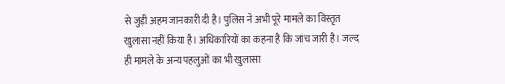से जुड़ी अहम जानकारी दी है। पुलिस ने अभी पूरे मामले का विस्तृत खुलासा नहीं किया है। अधिकारियों का कहना है कि जांच जारी है। जल्द ही मामले के अन्य पहलुओं का भी खुलासा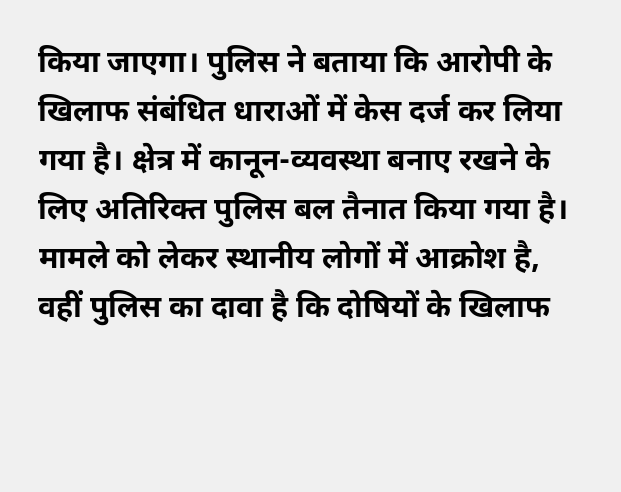किया जाएगा। पुलिस ने बताया कि आरोपी के खिलाफ संबंधित धाराओं में केस दर्ज कर लिया गया है। क्षेत्र में कानून-व्यवस्था बनाए रखने के लिए अतिरिक्त पुलिस बल तैनात किया गया है। मामले को लेकर स्थानीय लोगों में आक्रोश है, वहीं पुलिस का दावा है कि दोषियों के खिलाफ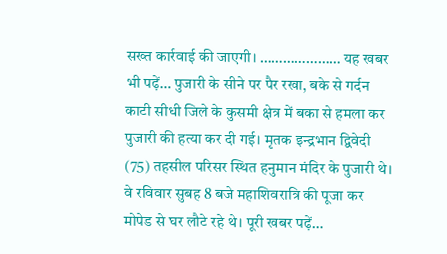सख्त कार्रवाई की जाएगी। ………………… यह खबर भी पढ़ें… पुजारी के सीने पर पैर रखा, बके से गर्दन काटी सीधी जिले के कुसमी क्षेत्र में बका से हमला कर पुजारी की हत्या कर दी गई। मृतक इन्द्रभान द्विवेदी (75) तहसील परिसर स्थित हनुमान मंदिर के पुजारी थे। वे रविवार सुबह 8 बजे महाशिवरात्रि की पूजा कर मोपेड से घर लौटे रहे थे। पूरी खबर पढ़ें…